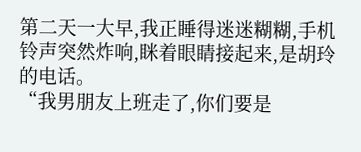第二天一大早,我正睡得迷迷糊糊,手机铃声突然炸响,眯着眼睛接起来,是胡玲的电话。
“我男朋友上班走了,你们要是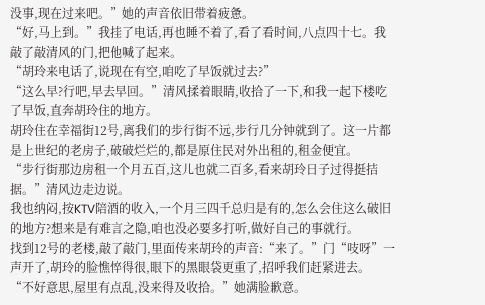没事,现在过来吧。”她的声音依旧带着疲惫。
“好,马上到。”我挂了电话,再也睡不着了,看了看时间,八点四十七。我敲了敲清风的门,把他喊了起来。
“胡玲来电话了,说现在有空,咱吃了早饭就过去?”
“这么早?行吧,早去早回。”清风揉着眼睛,收拾了一下,和我一起下楼吃了早饭,直奔胡玲住的地方。
胡玲住在幸福街12号,离我们的步行街不远,步行几分钟就到了。这一片都是上世纪的老房子,破破烂烂的,都是原住民对外出租的,租金便宜。
“步行街那边房租一个月五百,这儿也就二百多,看来胡玲日子过得挺拮据。”清风边走边说。
我也纳闷,按KTV陪酒的收入,一个月三四千总归是有的,怎么会住这么破旧的地方?想来是有难言之隐,咱也没必要多打听,做好自己的事就行。
找到12号的老楼,敲了敲门,里面传来胡玲的声音:“来了。”门“吱呀”一声开了,胡玲的脸憔悴得很,眼下的黑眼袋更重了,招呼我们赶紧进去。
“不好意思,屋里有点乱,没来得及收拾。”她满脸歉意。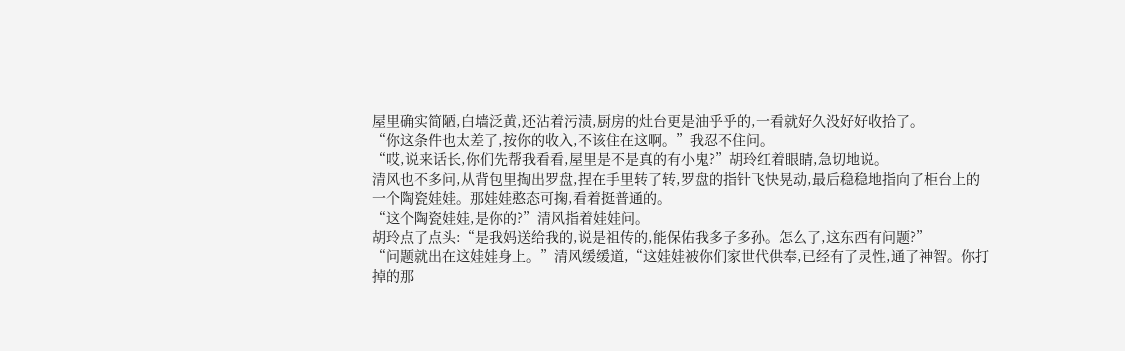屋里确实简陋,白墙泛黄,还沾着污渍,厨房的灶台更是油乎乎的,一看就好久没好好收拾了。
“你这条件也太差了,按你的收入,不该住在这啊。”我忍不住问。
“哎,说来话长,你们先帮我看看,屋里是不是真的有小鬼?”胡玲红着眼睛,急切地说。
清风也不多问,从背包里掏出罗盘,捏在手里转了转,罗盘的指针飞快晃动,最后稳稳地指向了柜台上的一个陶瓷娃娃。那娃娃憨态可掬,看着挺普通的。
“这个陶瓷娃娃,是你的?”清风指着娃娃问。
胡玲点了点头:“是我妈送给我的,说是祖传的,能保佑我多子多孙。怎么了,这东西有问题?”
“问题就出在这娃娃身上。”清风缓缓道,“这娃娃被你们家世代供奉,已经有了灵性,通了神智。你打掉的那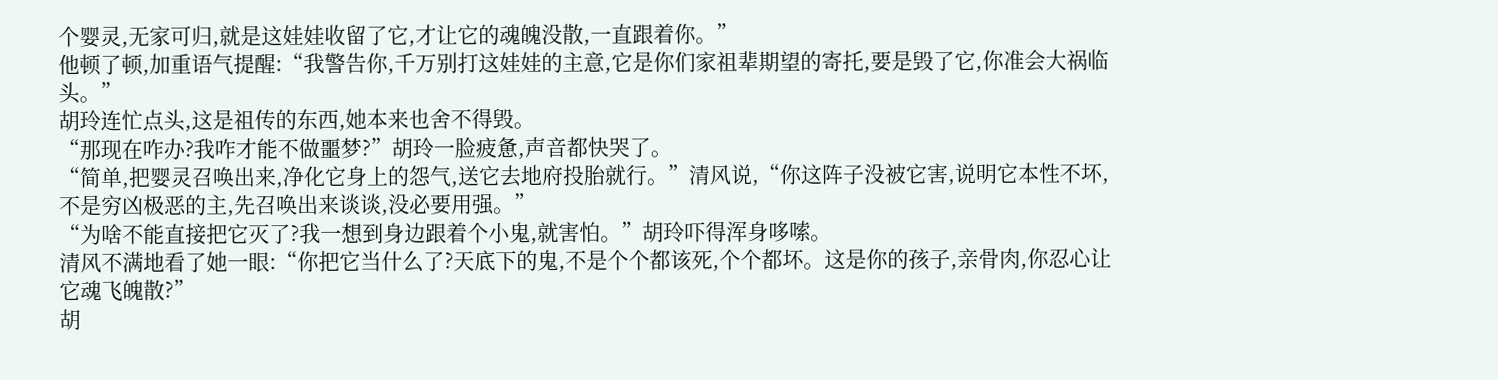个婴灵,无家可归,就是这娃娃收留了它,才让它的魂魄没散,一直跟着你。”
他顿了顿,加重语气提醒:“我警告你,千万别打这娃娃的主意,它是你们家祖辈期望的寄托,要是毁了它,你准会大祸临头。”
胡玲连忙点头,这是祖传的东西,她本来也舍不得毁。
“那现在咋办?我咋才能不做噩梦?”胡玲一脸疲惫,声音都快哭了。
“简单,把婴灵召唤出来,净化它身上的怨气,送它去地府投胎就行。”清风说,“你这阵子没被它害,说明它本性不坏,不是穷凶极恶的主,先召唤出来谈谈,没必要用强。”
“为啥不能直接把它灭了?我一想到身边跟着个小鬼,就害怕。”胡玲吓得浑身哆嗦。
清风不满地看了她一眼:“你把它当什么了?天底下的鬼,不是个个都该死,个个都坏。这是你的孩子,亲骨肉,你忍心让它魂飞魄散?”
胡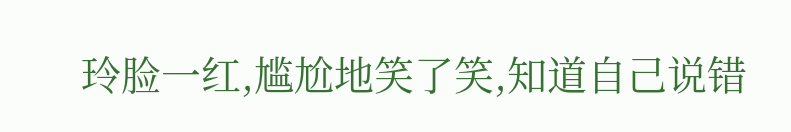玲脸一红,尴尬地笑了笑,知道自己说错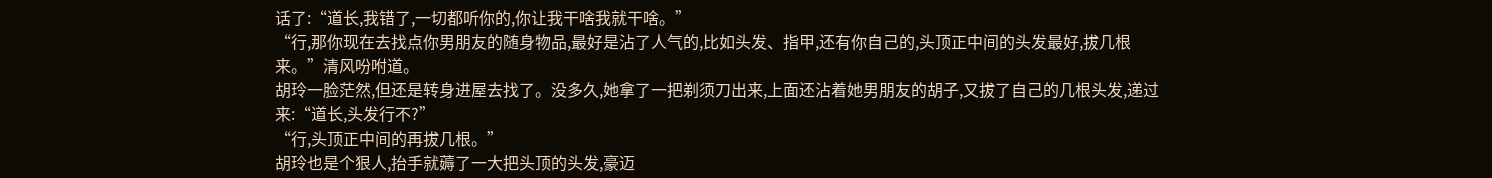话了:“道长,我错了,一切都听你的,你让我干啥我就干啥。”
“行,那你现在去找点你男朋友的随身物品,最好是沾了人气的,比如头发、指甲,还有你自己的,头顶正中间的头发最好,拔几根来。”清风吩咐道。
胡玲一脸茫然,但还是转身进屋去找了。没多久,她拿了一把剃须刀出来,上面还沾着她男朋友的胡子,又拔了自己的几根头发,递过来:“道长,头发行不?”
“行,头顶正中间的再拔几根。”
胡玲也是个狠人,抬手就薅了一大把头顶的头发,豪迈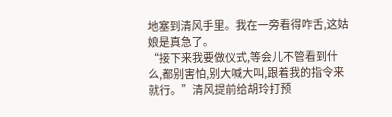地塞到清风手里。我在一旁看得咋舌,这姑娘是真急了。
“接下来我要做仪式,等会儿不管看到什么,都别害怕,别大喊大叫,跟着我的指令来就行。”清风提前给胡玲打预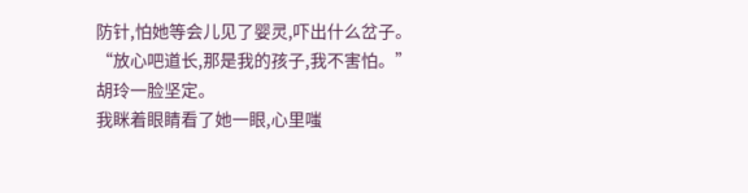防针,怕她等会儿见了婴灵,吓出什么岔子。
“放心吧道长,那是我的孩子,我不害怕。”胡玲一脸坚定。
我眯着眼睛看了她一眼,心里嗤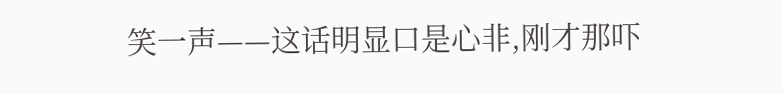笑一声——这话明显口是心非,刚才那吓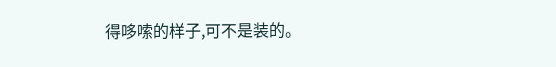得哆嗦的样子,可不是装的。